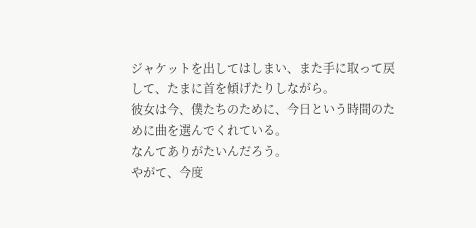ジャケットを出してはしまい、また手に取って戻して、たまに首を傾げたりしながら。
彼女は今、僕たちのために、今日という時間のために曲を選んでくれている。
なんてありがたいんだろう。
やがて、今度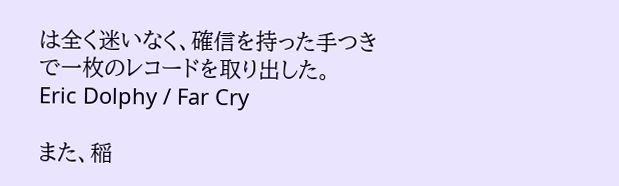は全く迷いなく、確信を持った手つきで一枚のレコードを取り出した。
Eric Dolphy / Far Cry

また、稲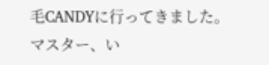毛CANDYに行ってきました。
マスター、い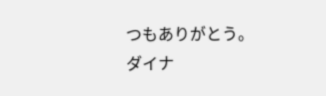つもありがとう。
ダイナ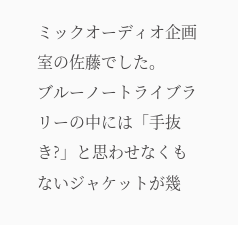ミックオーディオ企画室の佐藤でした。
ブルーノートライブラリーの中には「手抜き?」と思わせなくもないジャケットが幾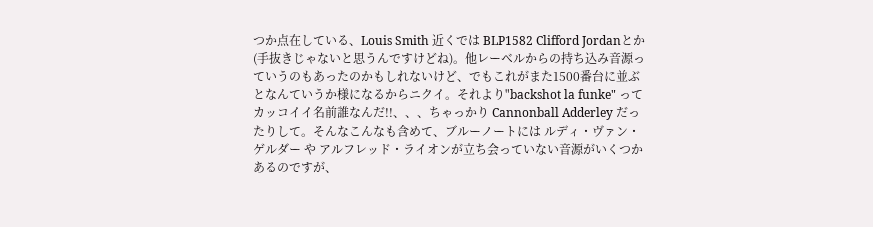つか点在している、Louis Smith 近くでは BLP1582 Clifford Jordanとか(手抜きじゃないと思うんですけどね)。他レーベルからの持ち込み音源っていうのもあったのかもしれないけど、でもこれがまた1500番台に並ぶとなんていうか様になるからニクイ。それより"backshot la funke" ってカッコイイ名前誰なんだ!!、、、ちゃっかり Cannonball Adderley だったりして。そんなこんなも含めて、ブルーノートには ルディ・ヴァン・ゲルダー や アルフレッド・ライオンが立ち会っていない音源がいくつかあるのですが、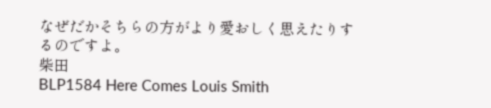なぜだかそちらの方がより愛おしく思えたりするのですよ。
柴田
BLP1584 Here Comes Louis Smith